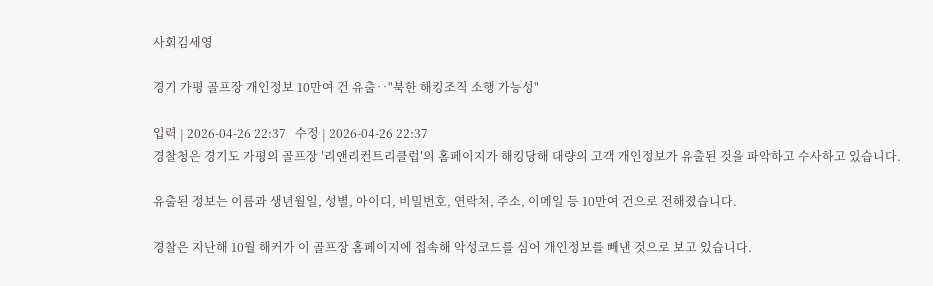사회김세영

경기 가평 골프장 개인정보 10만여 건 유출‥"북한 해킹조직 소행 가능성"

입력 | 2026-04-26 22:37   수정 | 2026-04-26 22:37
경찰청은 경기도 가평의 골프장 ′리앤리컨트리클럽′의 홈페이지가 해킹당해 대량의 고객 개인정보가 유출된 것을 파악하고 수사하고 있습니다.

유출된 정보는 이름과 생년월일, 성별, 아이디, 비밀번호, 연락처, 주소, 이메일 등 10만여 건으로 전해졌습니다.

경찰은 지난해 10월 해커가 이 골프장 홈페이지에 접속해 악성코드를 심어 개인정보를 빼낸 것으로 보고 있습니다.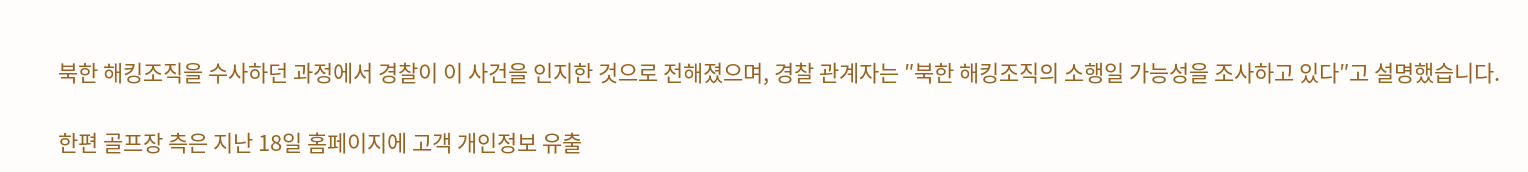북한 해킹조직을 수사하던 과정에서 경찰이 이 사건을 인지한 것으로 전해졌으며, 경찰 관계자는 ″북한 해킹조직의 소행일 가능성을 조사하고 있다″고 설명했습니다.

한편 골프장 측은 지난 18일 홈페이지에 고객 개인정보 유출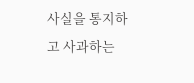사실을 통지하고 사과하는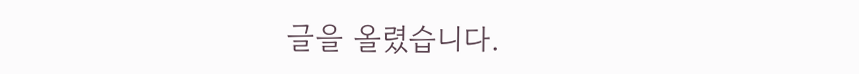글을 올렸습니다.